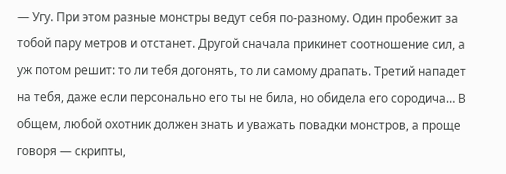— Угу. При этом разные монстры ведут себя по-разному. Один пробежит за тобой пару метров и отстанет. Другой сначала прикинет соотношение сил, а уж потом решит: то ли тебя догонять, то ли самому драпать. Третий нападет на тебя, даже если персонально его ты не била, но обидела его сородича… В общем, любой охотник должен знать и уважать повадки монстров, а проще говоря — скрипты,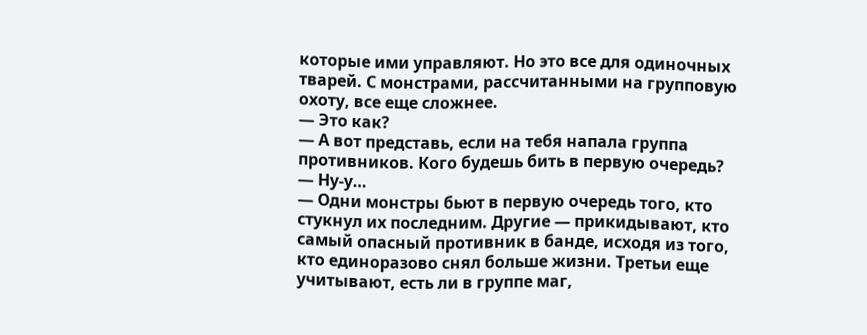которые ими управляют. Но это все для одиночных тварей. С монстрами, рассчитанными на групповую охоту, все еще сложнее.
— Это как?
— А вот представь, если на тебя напала группа противников. Кого будешь бить в первую очередь?
— Ну-у…
— Одни монстры бьют в первую очередь того, кто стукнул их последним. Другие — прикидывают, кто самый опасный противник в банде, исходя из того, кто единоразово снял больше жизни. Третьи еще учитывают, есть ли в группе маг,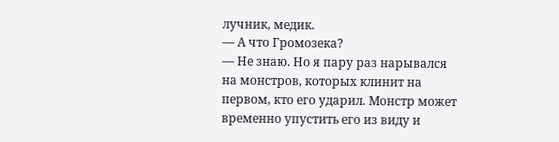лучник, медик.
— А что Громозека?
— Не знаю. Но я пару раз нарывался на монстров, которых клинит на первом, кто его ударил. Монстр может временно упустить его из виду и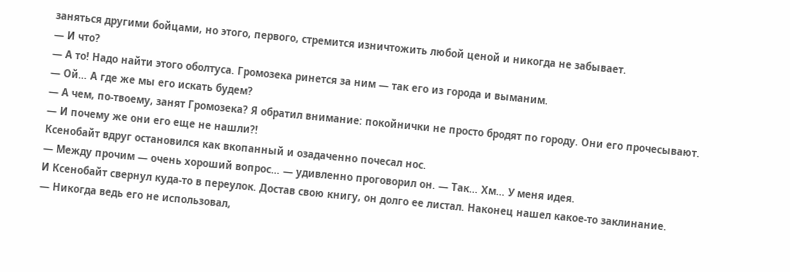заняться другими бойцами, но этого, первого, стремится изничтожить любой ценой и никогда не забывает.
— И что?
— А то! Надо найти этого оболтуса. Громозека ринется за ним — так его из города и выманим.
— Ой… А где же мы его искать будем?
— А чем, по-твоему, занят Громозека? Я обратил внимание: покойнички не просто бродят по городу. Они его прочесывают.
— И почему же они его еще не нашли?!
Ксенобайт вдруг остановился как вкопанный и озадаченно почесал нос.
— Между прочим — очень хороший вопрос… — удивленно проговорил он. — Так… Хм… У меня идея.
И Ксенобайт свернул куда-то в переулок. Достав свою книгу, он долго ее листал. Наконец нашел какое-то заклинание.
— Никогда ведь его не использовал,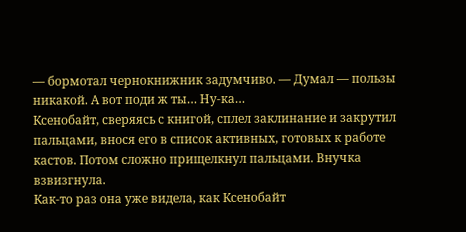— бормотал чернокнижник задумчиво. — Думал — пользы никакой. А вот поди ж ты… Ну-ка…
Ксенобайт, сверяясь с книгой, сплел заклинание и закрутил пальцами, внося его в список активных, готовых к работе кастов. Потом сложно прищелкнул пальцами. Внучка взвизгнула.
Как-то раз она уже видела, как Ксенобайт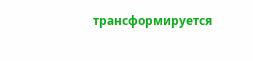трансформируется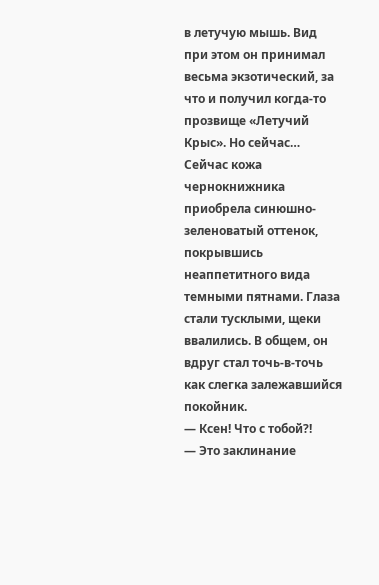в летучую мышь. Вид при этом он принимал весьма экзотический, за что и получил когда-то прозвище «Летучий Крыс». Но сейчас…
Сейчас кожа чернокнижника приобрела синюшно-зеленоватый оттенок, покрывшись неаппетитного вида темными пятнами. Глаза стали тусклыми, щеки ввалились. В общем, он вдруг стал точь-в-точь как слегка залежавшийся покойник.
— Ксен! Что с тобой?!
— Это заклинание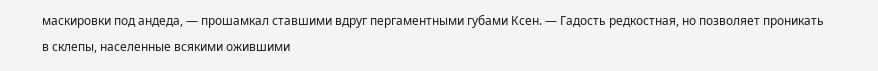маскировки под андеда, — прошамкал ставшими вдруг пергаментными губами Ксен. — Гадость редкостная, но позволяет проникать в склепы, населенные всякими ожившими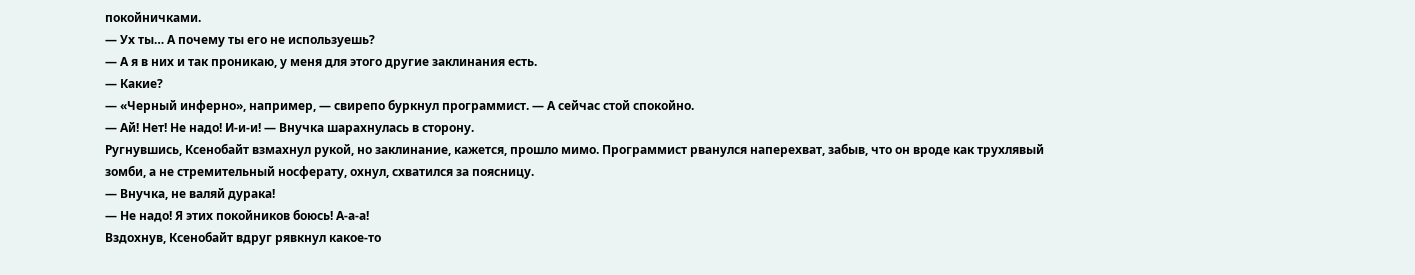покойничками.
— Ух ты… А почему ты его не используешь?
— А я в них и так проникаю, у меня для этого другие заклинания есть.
— Какие?
— «Черный инферно», например, — свирепо буркнул программист. — А сейчас стой спокойно.
— Ай! Нет! Не надо! И-и-и! — Внучка шарахнулась в сторону.
Ругнувшись, Ксенобайт взмахнул рукой, но заклинание, кажется, прошло мимо. Программист рванулся наперехват, забыв, что он вроде как трухлявый зомби, а не стремительный носферату, охнул, схватился за поясницу.
— Внучка, не валяй дурака!
— Не надо! Я этих покойников боюсь! А-а-а!
Вздохнув, Ксенобайт вдруг рявкнул какое-то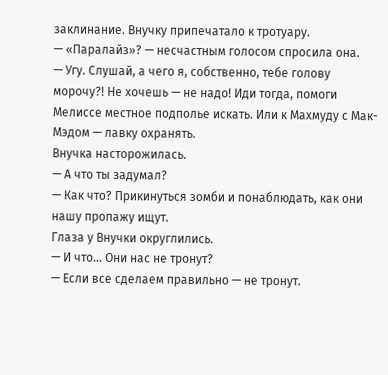заклинание. Внучку припечатало к тротуару.
— «Паралайз»? — несчастным голосом спросила она.
— Угу. Слушай, а чего я, собственно, тебе голову морочу?! Не хочешь — не надо! Иди тогда, помоги Мелиссе местное подполье искать. Или к Махмуду с Мак-Мэдом — лавку охранять.
Внучка насторожилась.
— А что ты задумал?
— Как что? Прикинуться зомби и понаблюдать, как они нашу пропажу ищут.
Глаза у Внучки округлились.
— И что… Они нас не тронут?
— Если все сделаем правильно — не тронут.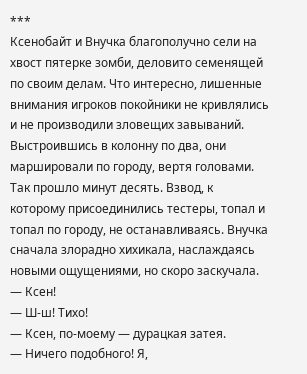***
Ксенобайт и Внучка благополучно сели на хвост пятерке зомби, деловито семенящей по своим делам. Что интересно, лишенные внимания игроков покойники не кривлялись и не производили зловещих завываний. Выстроившись в колонну по два, они маршировали по городу, вертя головами.
Так прошло минут десять. Взвод, к которому присоединились тестеры, топал и топал по городу, не останавливаясь. Внучка сначала злорадно хихикала, наслаждаясь новыми ощущениями, но скоро заскучала.
— Ксен!
— Ш-ш! Тихо!
— Ксен, по-моему — дурацкая затея.
— Ничего подобного! Я,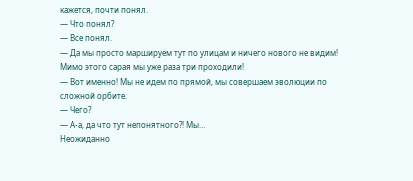кажется, почти понял.
— Что понял?
— Все понял.
— Да мы просто маршируем тут по улицам и ничего нового не видим! Мимо этого сарая мы уже раза три проходили!
— Вот именно! Мы не идем по прямой, мы совершаем эволюции по сложной орбите.
— Чего?
— А-а, да что тут непонятного?! Мы…
Неожиданно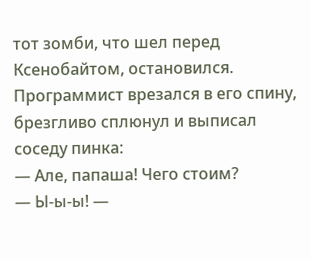тот зомби, что шел перед Ксенобайтом, остановился. Программист врезался в его спину, брезгливо сплюнул и выписал соседу пинка:
— Але, папаша! Чего стоим?
— Ы-ы-ы! —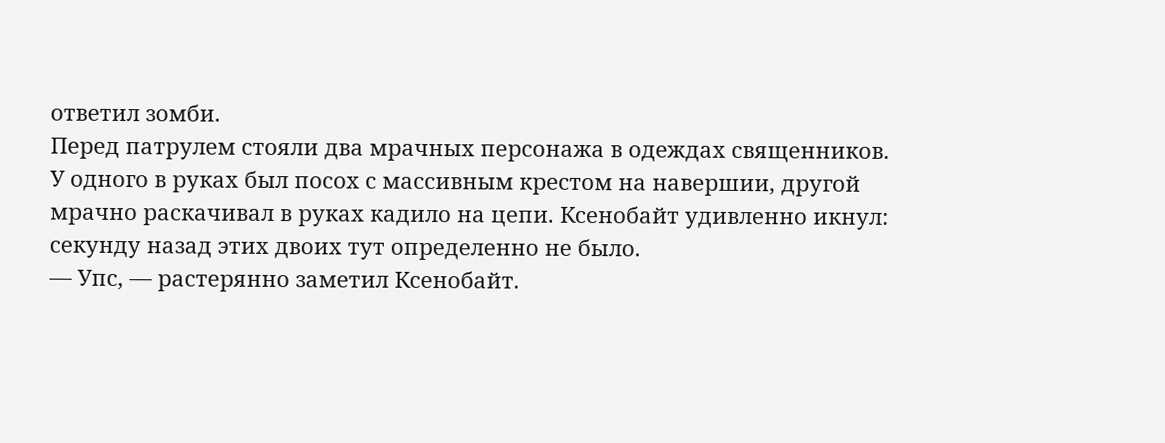ответил зомби.
Перед патрулем стояли два мрачных персонажа в одеждах священников. У одного в руках был посох с массивным крестом на навершии, другой мрачно раскачивал в руках кадило на цепи. Ксенобайт удивленно икнул: секунду назад этих двоих тут определенно не было.
— Упс, — растерянно заметил Ксенобайт.